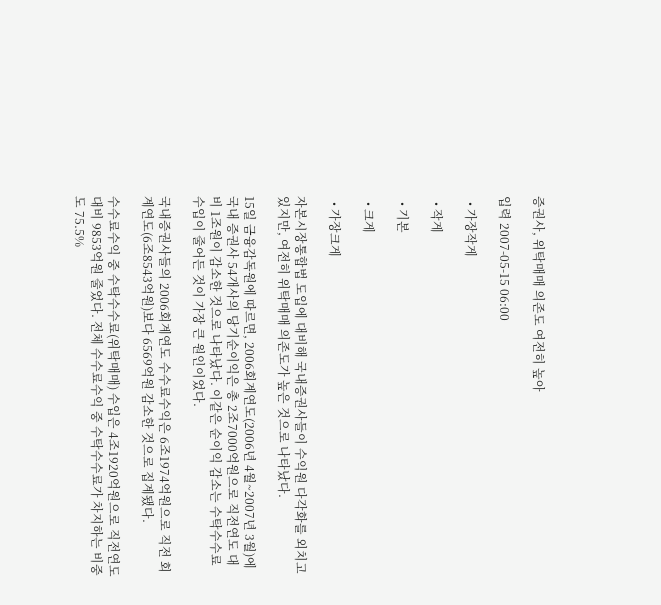증권사, 위탁매매 의존도 여전히 높아

입력 2007-05-15 06:00

  • 가장작게

  • 작게

  • 기본

  • 크게

  • 가장크게

자본시장통합법 도입에 대비해 국내증권사들이 수익원 다각화를 외치고 있지만, 여전히 위탁매매 의존도가 높은 것으로 나타났다.

15일 금융감독원에 따르면, 2006회계연도(2006년 4월~2007년 3월)에 국내 증권사 54개사의 당기순이익은 총 2조7000억원으로 직전연도 대비 1조원이 감소한 것으로 나타났다. 이같은 순이익 감소는 수탁수수료 수입이 줄어든 것이 가장 큰 원인이었다.

국내증권사들의 2006회계연도 수수료수익은 6조1974억원으로 직전 회계연도(6조8543억원)보다 6569억원 감소한 것으로 집계됐다.

수수료수익 중 수탁수수료(위탁매매) 수입은 4조1920억원으로 직전연도 대비 9853억원 줄었다. 전체 수수료수익 중 수탁수수료가 차지하는 비중도 75.5%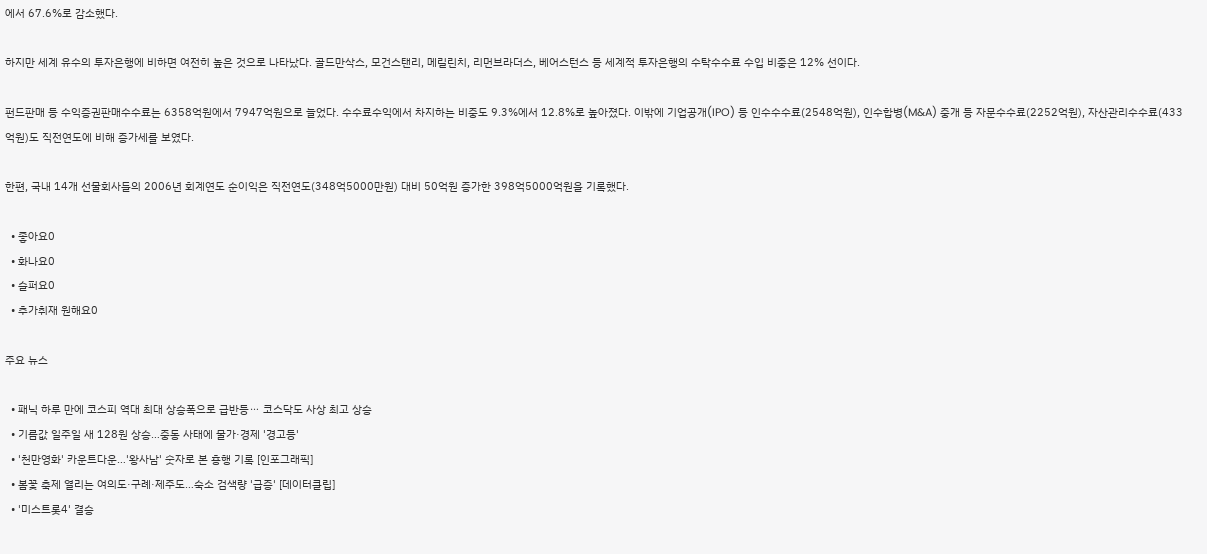에서 67.6%로 감소했다.

하지만 세계 유수의 투자은행에 비하면 여전히 높은 것으로 나타났다. 골드만삭스, 모건스탠리, 메릴린치, 리먼브라더스, 베어스턴스 등 세계적 투자은행의 수탁수수료 수입 비중은 12% 선이다.

펀드판매 등 수익증권판매수수료는 6358억원에서 7947억원으로 늘었다. 수수료수익에서 차지하는 비중도 9.3%에서 12.8%로 높아졌다. 이밖에 기업공개(IPO) 등 인수수수료(2548억원), 인수합병(M&A) 중개 등 자문수수료(2252억원), 자산관리수수료(433억원)도 직전연도에 비해 증가세를 보였다.

한편, 국내 14개 선물회사들의 2006년 회계연도 순이익은 직전연도(348억5000만원) 대비 50억원 증가한 398억5000억원을 기록했다.

  • 좋아요0
  • 화나요0
  • 슬퍼요0
  • 추가취재 원해요0

주요 뉴스

  • 패닉 하루 만에 코스피 역대 최대 상승폭으로 급반등⋯ 코스닥도 사상 최고 상승
  • 기름값 일주일 새 128원 상승…중동 사태에 물가·경제 '경고등'
  • '천만영화' 카운트다운…'왕사남' 숫자로 본 흥행 기록 [인포그래픽]
  • 봄꽃 축제 열리는 여의도·구례·제주도…숙소 검색량 '급증' [데이터클립]
  • '미스트롯4' 결승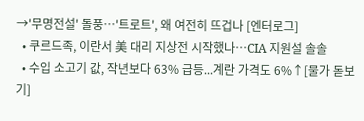→'무명전설' 돌풍⋯'트로트', 왜 여전히 뜨겁나 [엔터로그]
  • 쿠르드족, 이란서 美 대리 지상전 시작했나…CIA 지원설 솔솔
  • 수입 소고기 값, 작년보다 63% 급등...계란 가격도 6%↑[물가 돋보기]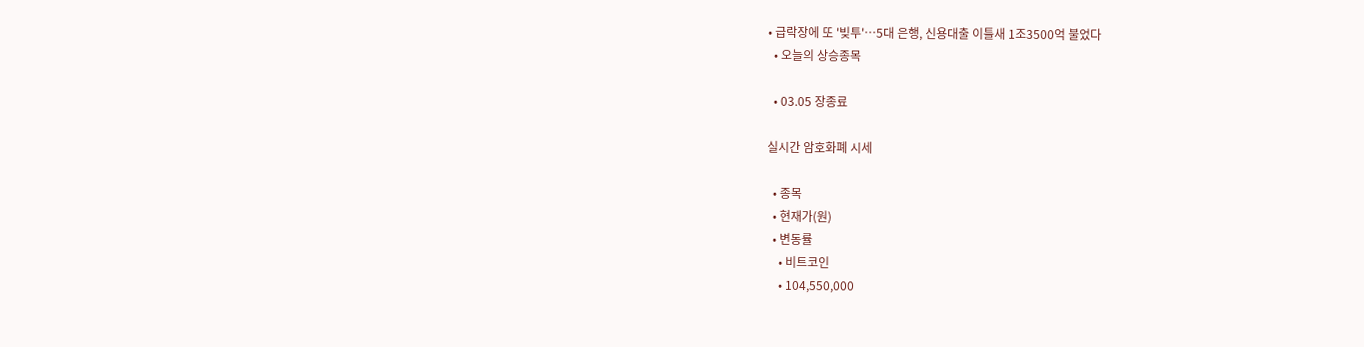• 급락장에 또 '빚투'…5대 은행, 신용대출 이틀새 1조3500억 불었다
  • 오늘의 상승종목

  • 03.05 장종료

실시간 암호화폐 시세

  • 종목
  • 현재가(원)
  • 변동률
    • 비트코인
    • 104,550,000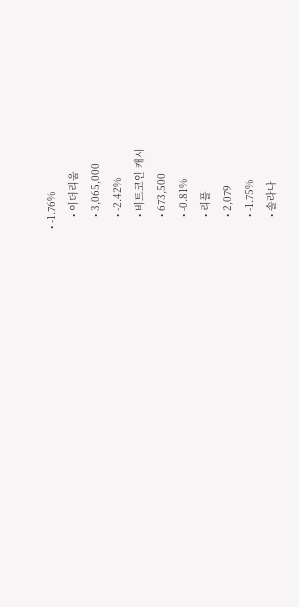• -1.76%
    • 이더리움
    • 3,065,000
    • -2.42%
    • 비트코인 캐시
    • 673,500
    • -0.81%
    • 리플
    • 2,079
    • -1.75%
    • 솔라나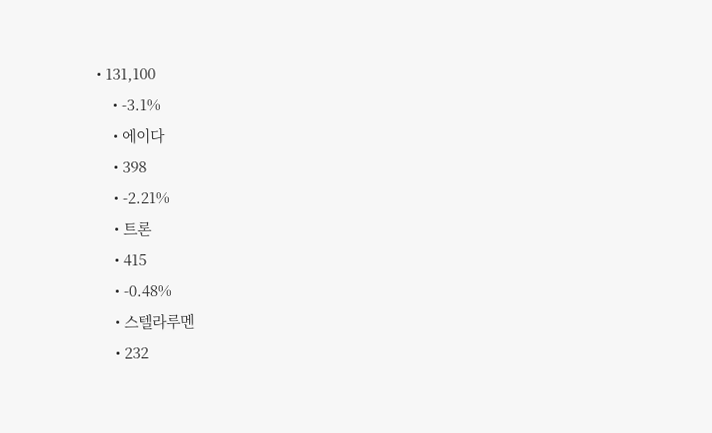• 131,100
    • -3.1%
    • 에이다
    • 398
    • -2.21%
    • 트론
    • 415
    • -0.48%
    • 스텔라루멘
    • 232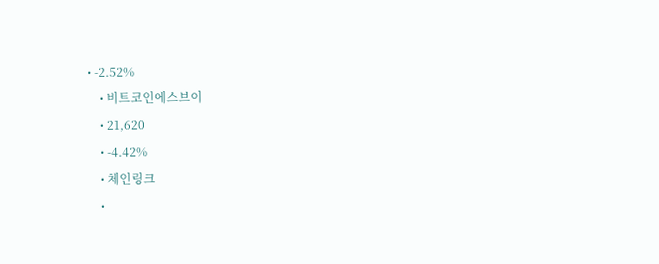• -2.52%
    • 비트코인에스브이
    • 21,620
    • -4.42%
    • 체인링크
    •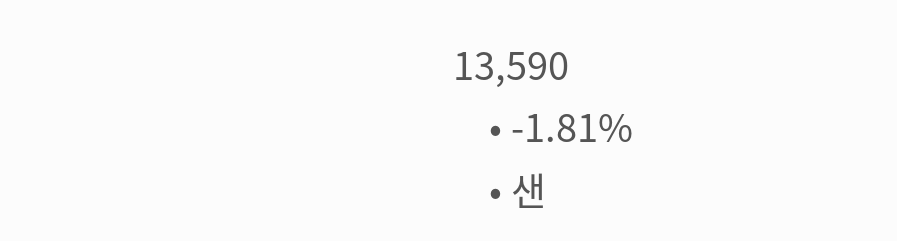13,590
    • -1.81%
    • 샌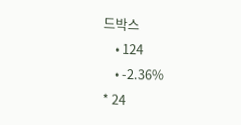드박스
    • 124
    • -2.36%
* 24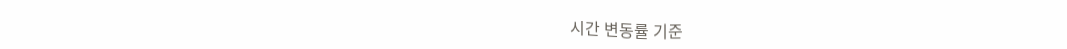시간 변동률 기준